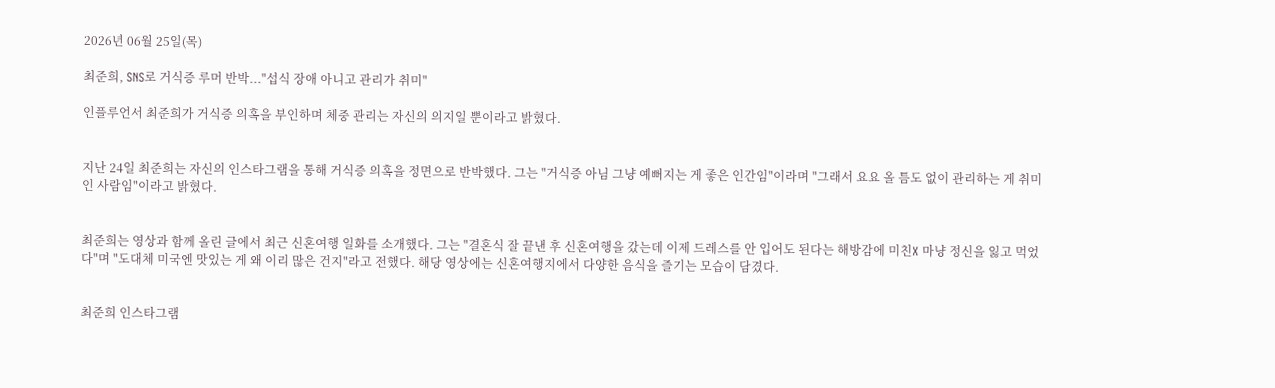2026년 06월 25일(목)

최준희, SNS로 거식증 루머 반박..."섭식 장애 아니고 관리가 취미"

인플루언서 최준희가 거식증 의혹을 부인하며 체중 관리는 자신의 의지일 뿐이라고 밝혔다.


지난 24일 최준희는 자신의 인스타그램을 통해 거식증 의혹을 정면으로 반박했다. 그는 "거식증 아님 그냥 예뻐지는 게 좋은 인간임"이라며 "그래서 요요 올 틈도 없이 관리하는 게 취미인 사람임"이라고 밝혔다.


최준희는 영상과 함께 올린 글에서 최근 신혼여행 일화를 소개했다. 그는 "결혼식 잘 끝낸 후 신혼여행을 갔는데 이제 드레스를 안 입어도 된다는 해방감에 미친X 마냥 정신을 잃고 먹었다"며 "도대체 미국엔 맛있는 게 왜 이리 많은 건지"라고 전했다. 해당 영상에는 신혼여행지에서 다양한 음식을 즐기는 모습이 담겼다.


최준희 인스타그램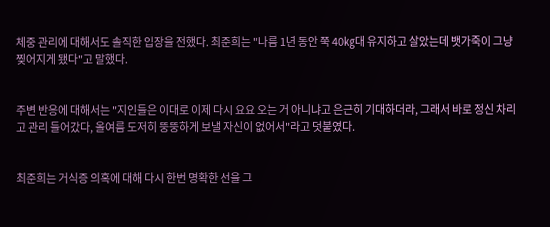체중 관리에 대해서도 솔직한 입장을 전했다. 최준희는 "나름 1년 동안 쭉 40㎏대 유지하고 살았는데 뱃가죽이 그냥 찢어지게 됐다"고 말했다.


주변 반응에 대해서는 "지인들은 이대로 이제 다시 요요 오는 거 아니냐고 은근히 기대하더라, 그래서 바로 정신 차리고 관리 들어갔다, 올여름 도저히 뚱뚱하게 보낼 자신이 없어서"라고 덧붙였다.


최준희는 거식증 의혹에 대해 다시 한번 명확한 선을 그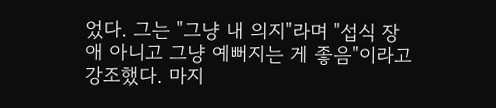었다. 그는 "그냥 내 의지"라며 "섭식 장애 아니고 그냥 예뻐지는 게 좋음"이라고 강조했다. 마지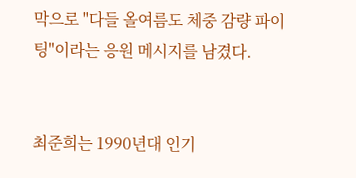막으로 "다들 올여름도 체중 감량 파이팅"이라는 응원 메시지를 남겼다.


최준희는 1990년대 인기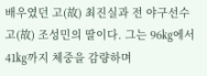배우였던 고(故) 최진실과 전 야구선수 고(故) 조성민의 딸이다. 그는 96㎏에서 41㎏까지 체중을 감량하며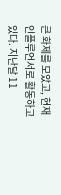큰 화제를 모았고, 현재 인플루언서로 활동하고 있다. 지난달 11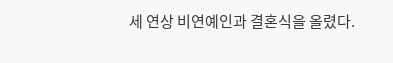세 연상 비연예인과 결혼식을 올렸다.